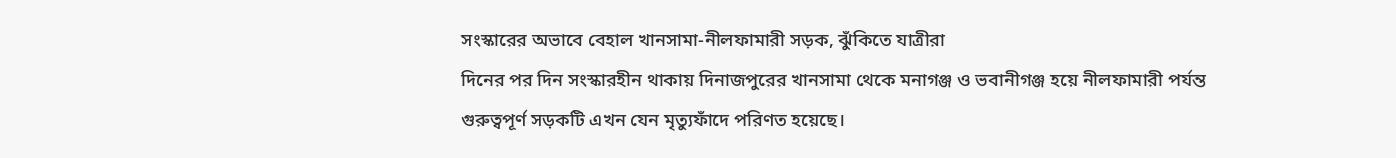সংস্কারের অভাবে বেহাল খানসামা-নীলফামারী সড়ক, ঝুঁকিতে যাত্রীরা
দিনের পর দিন সংস্কারহীন থাকায় দিনাজপুরের খানসামা থেকে মনাগঞ্জ ও ভবানীগঞ্জ হয়ে নীলফামারী পর্যন্ত গুরুত্বপূর্ণ সড়কটি এখন যেন মৃত্যুফাঁদে পরিণত হয়েছে।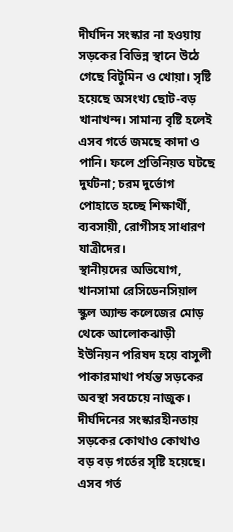দীর্ঘদিন সংস্কার না হওয়ায় সড়কের বিভিন্ন স্থানে উঠে গেছে বিটুমিন ও খোয়া। সৃষ্টি হয়েছে অসংখ্য ছোট-বড় খানাখন্দ। সামান্য বৃষ্টি হলেই এসব গর্তে জমছে কাদা ও পানি। ফলে প্রতিনিয়ত ঘটছে দুর্ঘটনা; চরম দুর্ভোগ পোহাতে হচ্ছে শিক্ষার্থী, ব্যবসায়ী, রোগীসহ সাধারণ যাত্রীদের।
স্থানীয়দের অভিযোগ, খানসামা রেসিডেনসিয়াল স্কুল অ্যান্ড কলেজের মোড় থেকে আলোকঝাড়ী ইউনিয়ন পরিষদ হয়ে বাসুলী পাকারমাথা পর্যন্ত সড়কের অবস্থা সবচেয়ে নাজুক। দীর্ঘদিনের সংস্কারহীনতায় সড়কের কোথাও কোথাও বড় বড় গর্তের সৃষ্টি হয়েছে। এসব গর্ত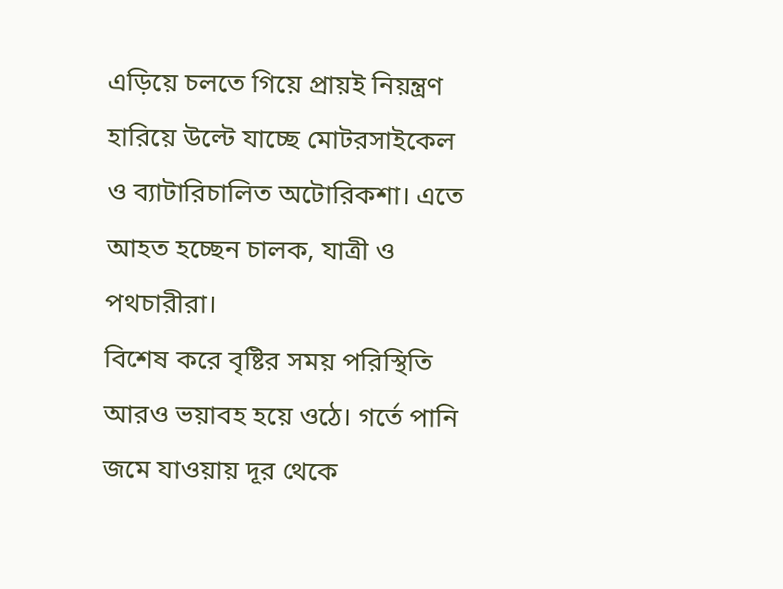এড়িয়ে চলতে গিয়ে প্রায়ই নিয়ন্ত্রণ হারিয়ে উল্টে যাচ্ছে মোটরসাইকেল ও ব্যাটারিচালিত অটোরিকশা। এতে আহত হচ্ছেন চালক, যাত্রী ও পথচারীরা।
বিশেষ করে বৃষ্টির সময় পরিস্থিতি আরও ভয়াবহ হয়ে ওঠে। গর্তে পানি জমে যাওয়ায় দূর থেকে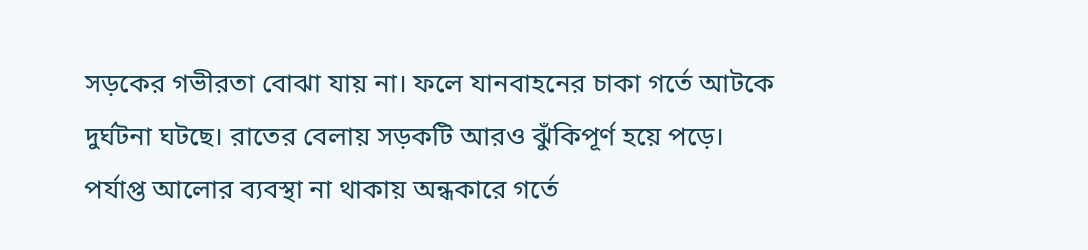সড়কের গভীরতা বোঝা যায় না। ফলে যানবাহনের চাকা গর্তে আটকে দুর্ঘটনা ঘটছে। রাতের বেলায় সড়কটি আরও ঝুঁকিপূর্ণ হয়ে পড়ে। পর্যাপ্ত আলোর ব্যবস্থা না থাকায় অন্ধকারে গর্তে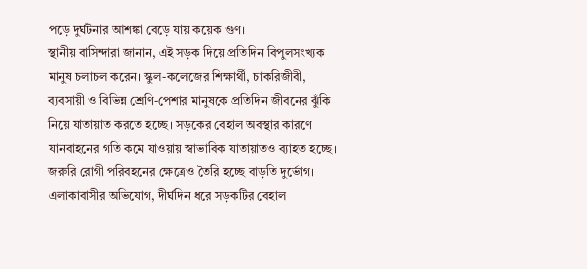পড়ে দুর্ঘটনার আশঙ্কা বেড়ে যায় কয়েক গুণ।
স্থানীয় বাসিন্দারা জানান, এই সড়ক দিয়ে প্রতিদিন বিপুলসংখ্যক মানুষ চলাচল করেন। স্কুল-কলেজের শিক্ষার্থী, চাকরিজীবী, ব্যবসায়ী ও বিভিন্ন শ্রেণি-পেশার মানুষকে প্রতিদিন জীবনের ঝুঁকি নিয়ে যাতায়াত করতে হচ্ছে। সড়কের বেহাল অবস্থার কারণে যানবাহনের গতি কমে যাওয়ায় স্বাভাবিক যাতায়াতও ব্যাহত হচ্ছে। জরুরি রোগী পরিবহনের ক্ষেত্রেও তৈরি হচ্ছে বাড়তি দুর্ভোগ।
এলাকাবাসীর অভিযোগ, দীর্ঘদিন ধরে সড়কটির বেহাল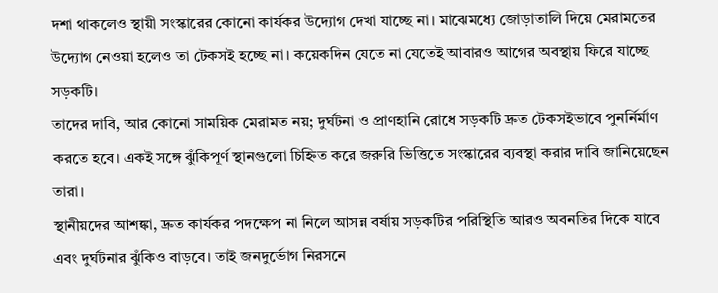দশা থাকলেও স্থায়ী সংস্কারের কোনো কার্যকর উদ্যোগ দেখা যাচ্ছে না। মাঝেমধ্যে জোড়াতালি দিয়ে মেরামতের উদ্যোগ নেওয়া হলেও তা টেকসই হচ্ছে না। কয়েকদিন যেতে না যেতেই আবারও আগের অবস্থায় ফিরে যাচ্ছে সড়কটি।
তাদের দাবি, আর কোনো সাময়িক মেরামত নয়; দুর্ঘটনা ও প্রাণহানি রোধে সড়কটি দ্রুত টেকসইভাবে পুনর্নির্মাণ করতে হবে। একই সঙ্গে ঝুঁকিপূর্ণ স্থানগুলো চিহ্নিত করে জরুরি ভিত্তিতে সংস্কারের ব্যবস্থা করার দাবি জানিয়েছেন তারা।
স্থানীয়দের আশঙ্কা, দ্রুত কার্যকর পদক্ষেপ না নিলে আসন্ন বর্ষায় সড়কটির পরিস্থিতি আরও অবনতির দিকে যাবে এবং দুর্ঘটনার ঝুঁকিও বাড়বে। তাই জনদুর্ভোগ নিরসনে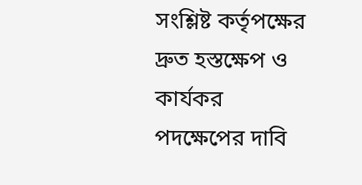সংশ্লিষ্ট কর্তৃপক্ষের দ্রুত হস্তক্ষেপ ও কার্যকর পদক্ষেপের দাবি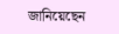জানিয়েছেন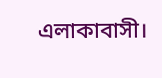এলাকাবাসী।